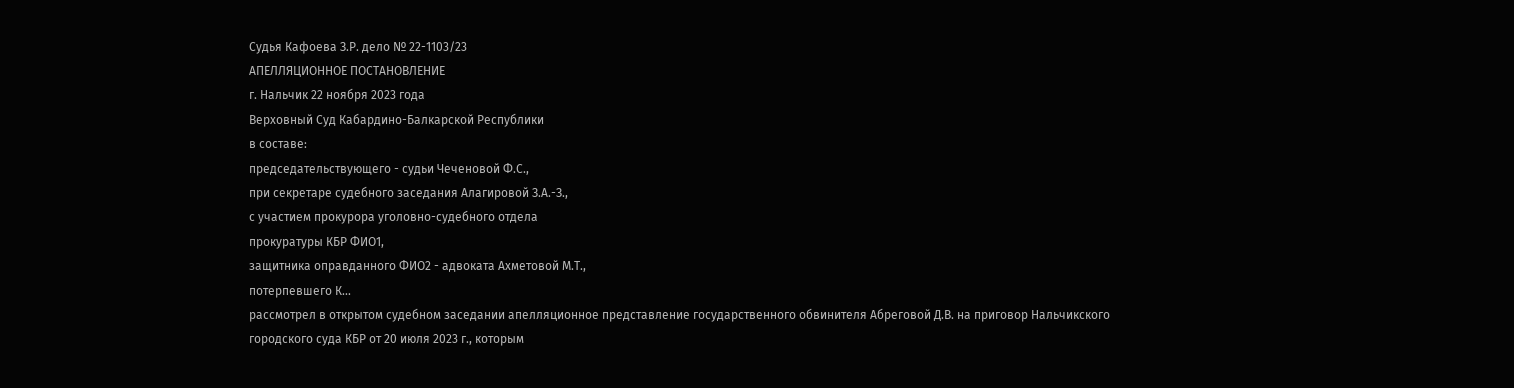Судья Кафоева З.Р. дело № 22-1103/23
АПЕЛЛЯЦИОННОЕ ПОСТАНОВЛЕНИЕ
г. Нальчик 22 ноября 2023 года
Верховный Суд Кабардино-Балкарской Республики
в составе:
председательствующего - судьи Чеченовой Ф.С.,
при секретаре судебного заседания Алагировой З.А.-З.,
с участием прокурора уголовно-судебного отдела
прокуратуры КБР ФИО1,
защитника оправданного ФИО2 - адвоката Ахметовой М.Т.,
потерпевшего К...
рассмотрел в открытом судебном заседании апелляционное представление государственного обвинителя Абреговой Д.В. на приговор Нальчикского городского суда КБР от 20 июля 2023 г., которым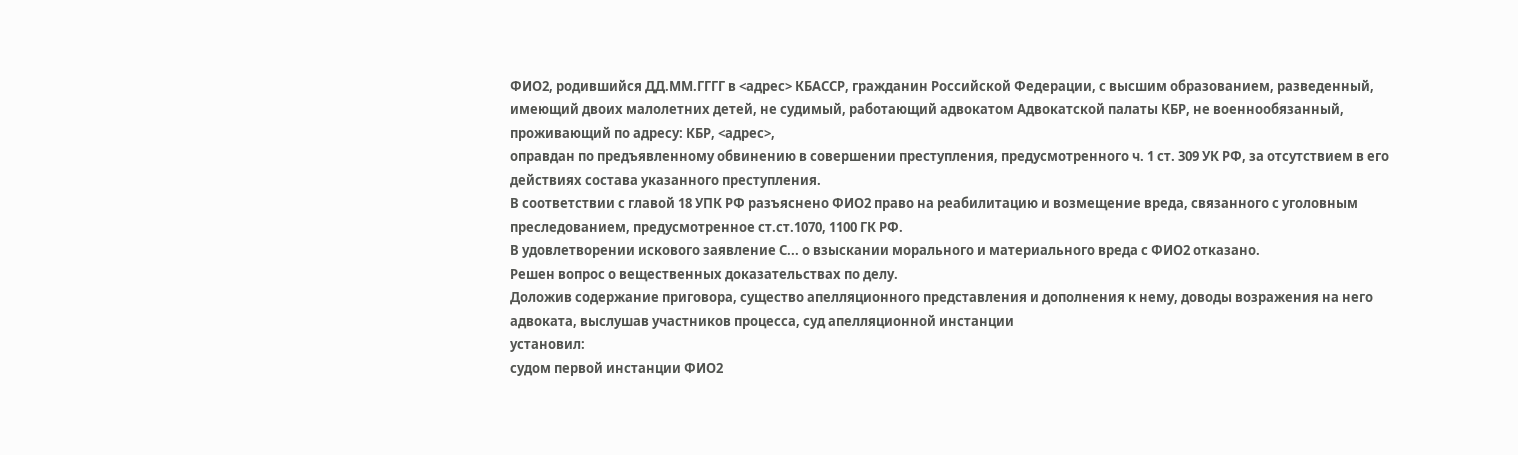ФИО2, родившийся ДД.ММ.ГГГГ в <адрес> КБАССР, гражданин Российской Федерации, с высшим образованием, разведенный, имеющий двоих малолетних детей, не судимый, работающий адвокатом Адвокатской палаты КБР, не военнообязанный, проживающий по адресу: КБР, <адрес>,
оправдан по предъявленному обвинению в совершении преступления, предусмотренного ч. 1 ст. 309 УК РФ, за отсутствием в его действиях состава указанного преступления.
В соответствии с главой 18 УПК РФ разъяснено ФИО2 право на реабилитацию и возмещение вреда, связанного с уголовным преследованием, предусмотренное ст.ст.1070, 1100 ГК РФ.
В удовлетворении искового заявление С... о взыскании морального и материального вреда с ФИО2 отказано.
Решен вопрос о вещественных доказательствах по делу.
Доложив содержание приговора, существо апелляционного представления и дополнения к нему, доводы возражения на него адвоката, выслушав участников процесса, суд апелляционной инстанции
установил:
судом первой инстанции ФИО2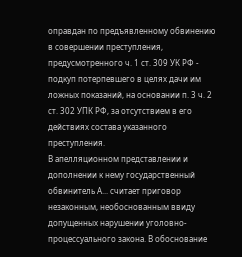оправдан по предъявленному обвинению в совершении преступления, предусмотренного ч. 1 ст. 309 УК РФ - подкуп потерпевшего в целях дачи им ложных показаний, на основании п. 3 ч. 2 ст. 302 УПК РФ, за отсутствием в его действиях состава указанного преступления.
В апелляционном представлении и дополнении к нему государственный обвинитель А... считает приговор незаконным, необоснованным ввиду допущенных нарушении уголовно-процессуального закона. В обоснование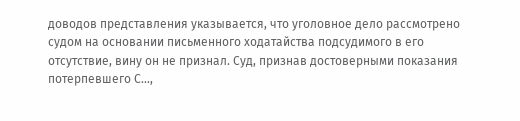доводов представления указывается, что уголовное дело рассмотрено судом на основании письменного ходатайства подсудимого в его отсутствие, вину он не признал. Суд, признав достоверными показания потерпевшего С...,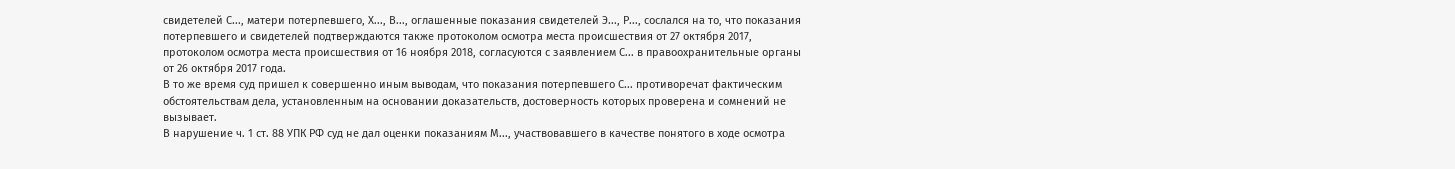свидетелей С..., матери потерпевшего, Х..., В..., оглашенные показания свидетелей Э..., Р..., сослался на то, что показания потерпевшего и свидетелей подтверждаются также протоколом осмотра места происшествия от 27 октября 2017, протоколом осмотра места происшествия от 16 ноября 2018, согласуются с заявлением С... в правоохранительные органы от 26 октября 2017 года.
В то же время суд пришел к совершенно иным выводам, что показания потерпевшего С... противоречат фактическим обстоятельствам дела, установленным на основании доказательств, достоверность которых проверена и сомнений не вызывает.
В нарушение ч. 1 ст. 88 УПК РФ суд не дал оценки показаниям М..., участвовавшего в качестве понятого в ходе осмотра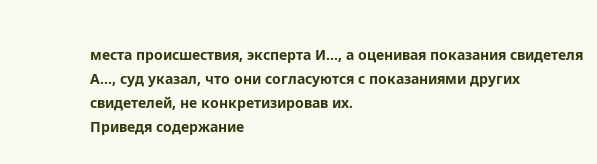места происшествия, эксперта И..., а оценивая показания свидетеля А..., суд указал, что они согласуются с показаниями других свидетелей, не конкретизировав их.
Приведя содержание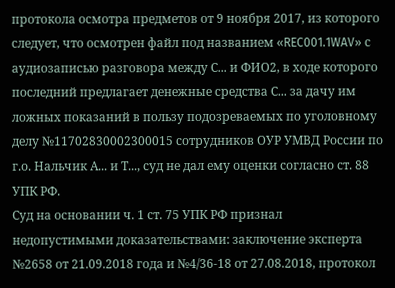протокола осмотра предметов от 9 ноября 2017, из которого следует, что осмотрен файл под названием «REC001.1WAV» с аудиозаписью разговора между С... и ФИО2, в ходе которого последний предлагает денежные средства С... за дачу им ложных показаний в пользу подозреваемых по уголовному делу №11702830002300015 сотрудников ОУР УМВД России по г.о. Нальчик А... и Т..., суд не дал ему оценки согласно ст. 88 УПК РФ.
Суд на основании ч. 1 ст. 75 УПК РФ признал недопустимыми доказательствами: заключение эксперта №2658 от 21.09.2018 года и №4/36-18 от 27.08.2018, протокол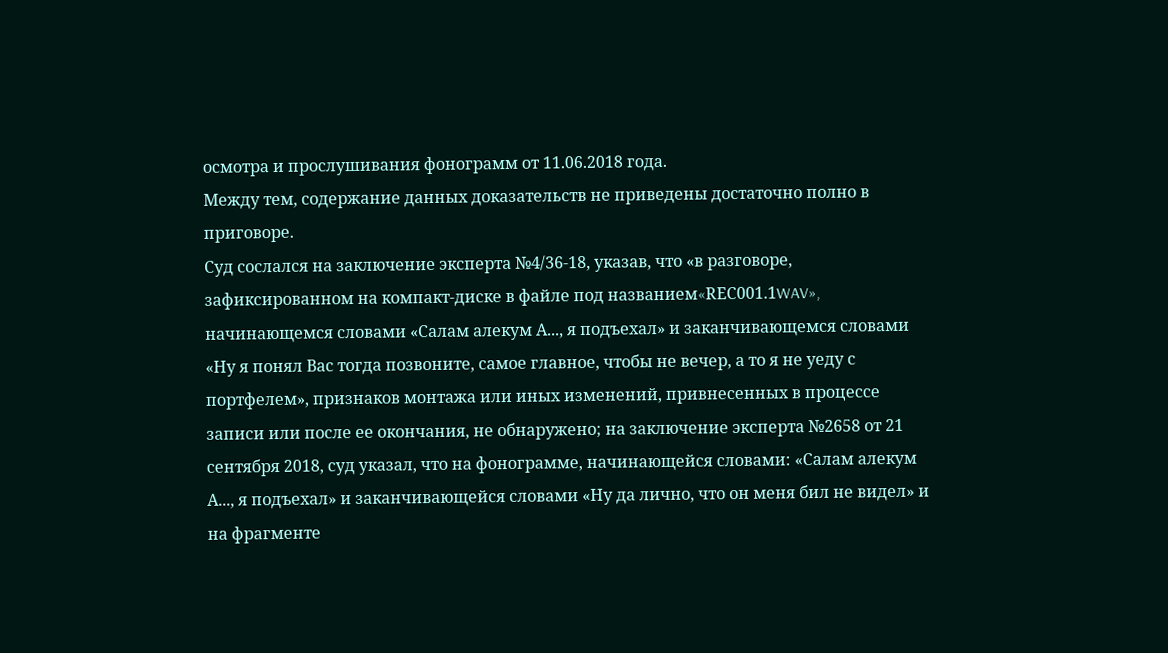осмотра и прослушивания фонограмм от 11.06.2018 года.
Между тем, содержание данных доказательств не приведены достаточно полно в приговоре.
Суд сослался на заключение эксперта №4/36-18, указав, что «в разговоре, зафиксированном на компакт-диске в файле под названием«RЕС001.1WAV», начинающемся словами «Салам алекум А..., я подъехал» и заканчивающемся словами «Ну я понял Вас тогда позвоните, самое главное, чтобы не вечер, а то я не уеду с портфелем», признаков монтажа или иных изменений, привнесенных в процессе записи или после ее окончания, не обнаружено; на заключение эксперта №2658 от 21 сентября 2018, суд указал, что на фонограмме, начинающейся словами: «Салам алекум А..., я подъехал» и заканчивающейся словами «Ну да лично, что он меня бил не видел» и на фрагменте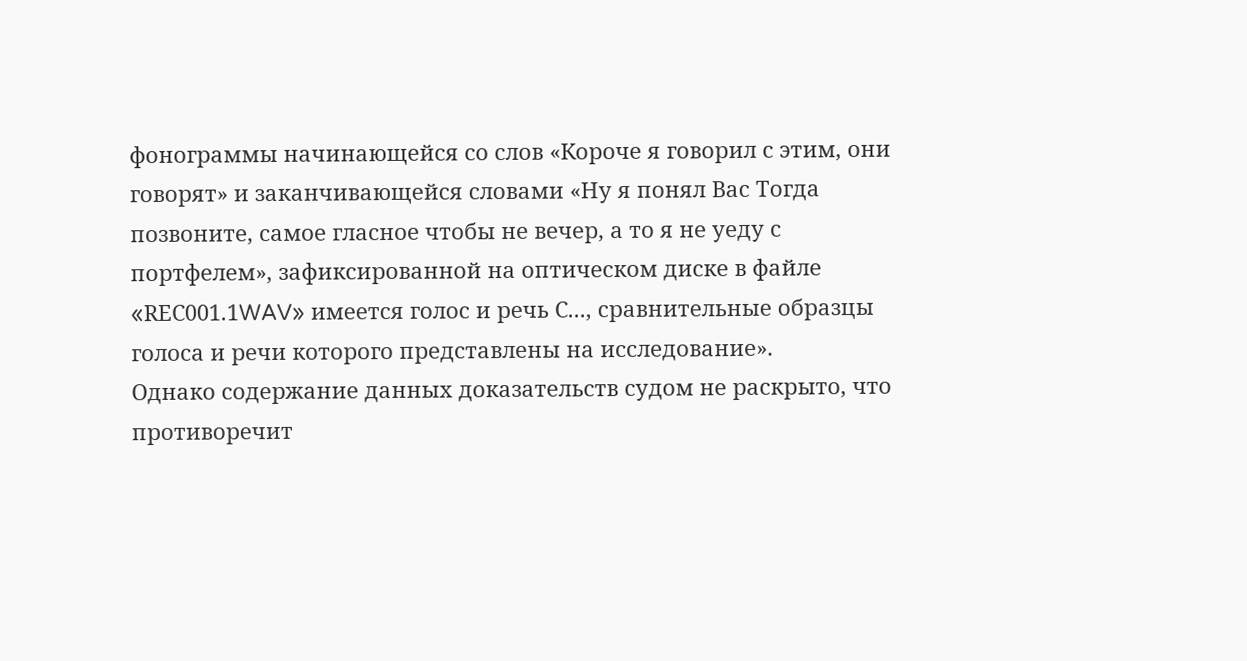фонограммы начинающейся со слов «Короче я говорил с этим, они говорят» и заканчивающейся словами «Ну я понял Вас Тогда позвоните, самое гласное чтобы не вечер, а то я не уеду с портфелем», зафиксированной на оптическом диске в файле «RЕС001.1WAV» имеется голос и речь С..., сравнительные образцы голоса и речи которого представлены на исследование».
Однако содержание данных доказательств судом не раскрыто, что противоречит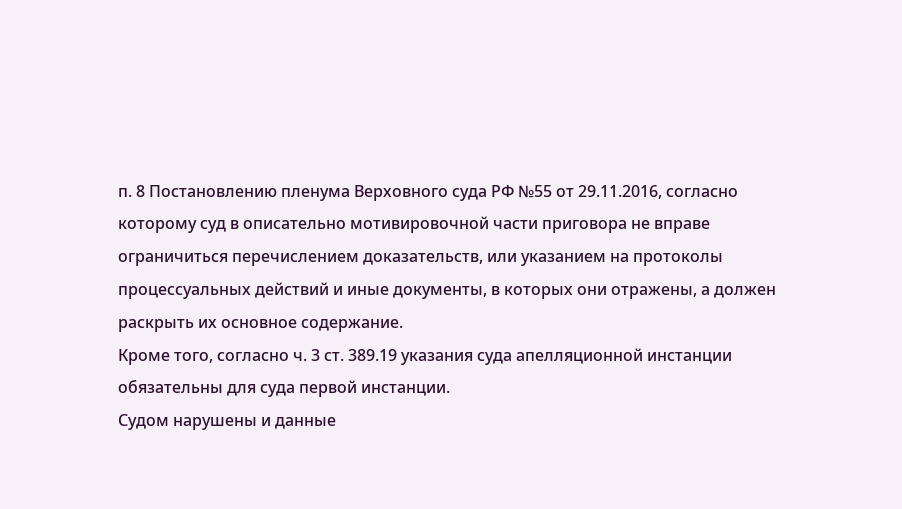п. 8 Постановлению пленума Верховного суда РФ №55 от 29.11.2016, согласно которому суд в описательно мотивировочной части приговора не вправе ограничиться перечислением доказательств, или указанием на протоколы процессуальных действий и иные документы, в которых они отражены, а должен раскрыть их основное содержание.
Кроме того, согласно ч. 3 ст. 389.19 указания суда апелляционной инстанции обязательны для суда первой инстанции.
Судом нарушены и данные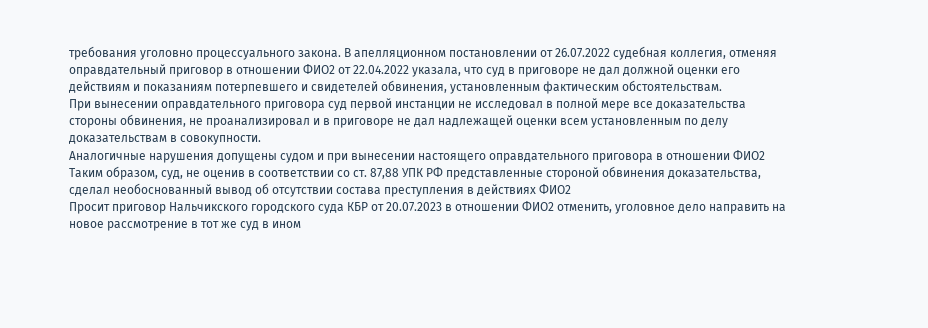требования уголовно процессуального закона. В апелляционном постановлении от 26.07.2022 судебная коллегия, отменяя оправдательный приговор в отношении ФИО2 от 22.04.2022 указала, что суд в приговоре не дал должной оценки его действиям и показаниям потерпевшего и свидетелей обвинения, установленным фактическим обстоятельствам.
При вынесении оправдательного приговора суд первой инстанции не исследовал в полной мере все доказательства стороны обвинения, не проанализировал и в приговоре не дал надлежащей оценки всем установленным по делу доказательствам в совокупности.
Аналогичные нарушения допущены судом и при вынесении настоящего оправдательного приговора в отношении ФИО2
Таким образом, суд, не оценив в соответствии со ст. 87,88 УПК РФ представленные стороной обвинения доказательства, сделал необоснованный вывод об отсутствии состава преступления в действиях ФИО2
Просит приговор Нальчикского городского суда КБР от 20.07.2023 в отношении ФИО2 отменить, уголовное дело направить на новое рассмотрение в тот же суд в ином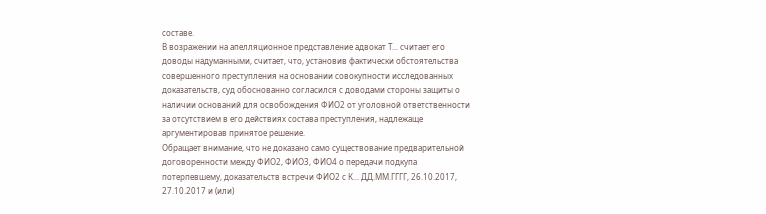составе.
В возражении на апелляционное представление адвокат Т... считает его доводы надуманными, считает, что, установив фактически обстоятельства совершенного преступления на основании совокупности исследованных доказательств, суд обоснованно согласился с доводами стороны защиты о наличии оснований для освобождения ФИО2 от уголовной ответственности за отсутствием в его действиях состава преступления, надлежаще аргументировав принятое решение.
Обращает внимание, что не доказано само существование предварительной договоренности между ФИО2, ФИО3, ФИО4 о передачи подкупа потерпевшему, доказательств встречи ФИО2 с К... ДД.ММ.ГГГГ, 26.10.2017, 27.10.2017 и (или)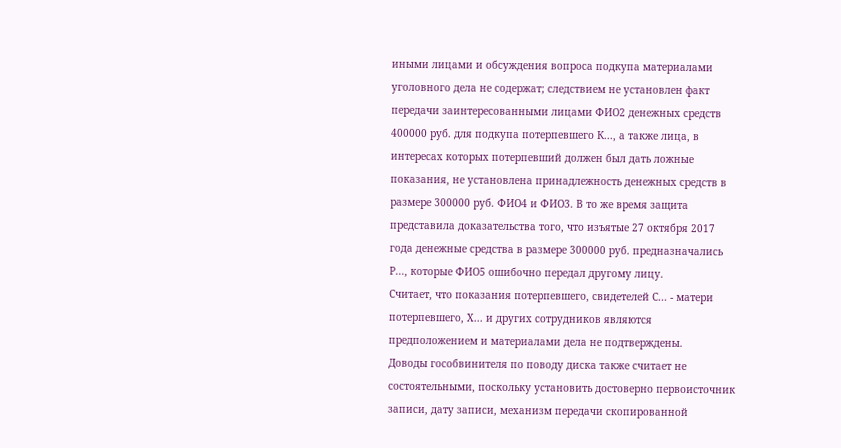иными лицами и обсуждения вопроса подкупа материалами уголовного дела не содержат; следствием не установлен факт передачи заинтересованными лицами ФИО2 денежных средств 400000 руб. для подкупа потерпевшего К..., а также лица, в интересах которых потерпевший должен был дать ложные показания, не установлена принадлежность денежных средств в размере 300000 руб. ФИО4 и ФИО3. В то же время защита представила доказательства того, что изъятые 27 октября 2017 года денежные средства в размере 300000 руб. предназначались Р..., которые ФИО5 ошибочно передал другому лицу.
Считает, что показания потерпевшего, свидетелей С... - матери потерпевшего, Х... и других сотрудников являются предположением и материалами дела не подтверждены.
Доводы гособвинителя по поводу диска также считает не состоятельными, поскольку установить достоверно первоисточник записи, дату записи, механизм передачи скопированной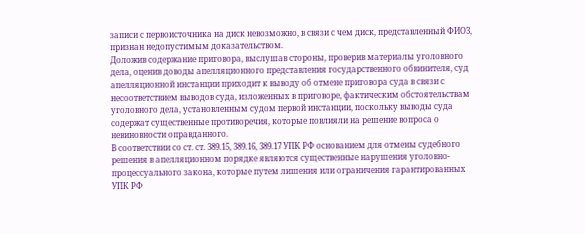записи с первоисточника на диск невозможно, в связи с чем диск, представленный ФИО3, признан недопустимым доказательством.
Доложив содержание приговора, выслушав стороны, проверив материалы уголовного дела, оценив доводы апелляционного представления государственного обвинителя, суд апелляционной инстанции приходит к выводу об отмене приговора суда в связи с несоответствием выводов суда, изложенных в приговоре, фактическим обстоятельствам уголовного дела, установленным судом первой инстанции, поскольку выводы суда содержат существенные противоречия, которые повлияли на решение вопроса о невиновности оправданного.
В соответствии со ст. ст. 389.15, 389.16, 389.17 УПК РФ основанием для отмены судебного решения в апелляционном порядке являются существенные нарушения уголовно-процессуального закона, которые путем лишения или ограничения гарантированных УПК РФ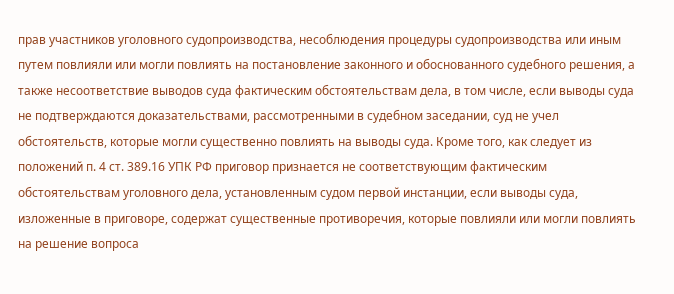прав участников уголовного судопроизводства, несоблюдения процедуры судопроизводства или иным путем повлияли или могли повлиять на постановление законного и обоснованного судебного решения, а также несоответствие выводов суда фактическим обстоятельствам дела, в том числе, если выводы суда не подтверждаются доказательствами, рассмотренными в судебном заседании, суд не учел обстоятельств, которые могли существенно повлиять на выводы суда. Кроме того, как следует из положений п. 4 ст. 389.16 УПК РФ приговор признается не соответствующим фактическим обстоятельствам уголовного дела, установленным судом первой инстанции, если выводы суда, изложенные в приговоре, содержат существенные противоречия, которые повлияли или могли повлиять на решение вопроса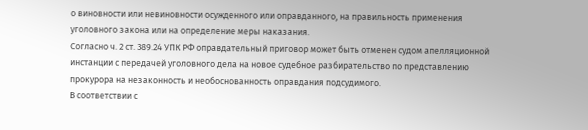о виновности или невиновности осужденного или оправданного, на правильность применения уголовного закона или на определение меры наказания.
Согласно ч. 2 ст. 389.24 УПК РФ оправдательный приговор может быть отменен судом апелляционной инстанции с передачей уголовного дела на новое судебное разбирательство по представлению прокурора на незаконность и необоснованность оправдания подсудимого.
В соответствии с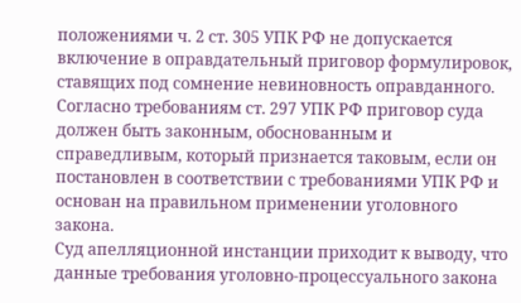положениями ч. 2 ст. 305 УПК РФ не допускается включение в оправдательный приговор формулировок, ставящих под сомнение невиновность оправданного.
Согласно требованиям ст. 297 УПК РФ приговор суда должен быть законным, обоснованным и справедливым, который признается таковым, если он постановлен в соответствии с требованиями УПК РФ и основан на правильном применении уголовного закона.
Суд апелляционной инстанции приходит к выводу, что данные требования уголовно-процессуального закона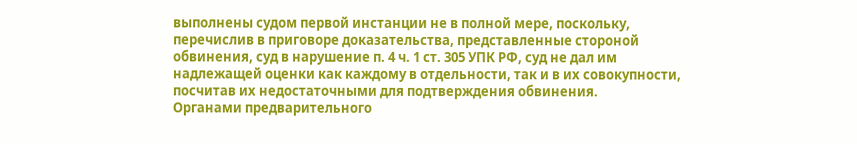выполнены судом первой инстанции не в полной мере, поскольку, перечислив в приговоре доказательства, представленные стороной обвинения, суд в нарушение п. 4 ч. 1 ст. 305 УПК РФ, суд не дал им надлежащей оценки как каждому в отдельности, так и в их совокупности, посчитав их недостаточными для подтверждения обвинения.
Органами предварительного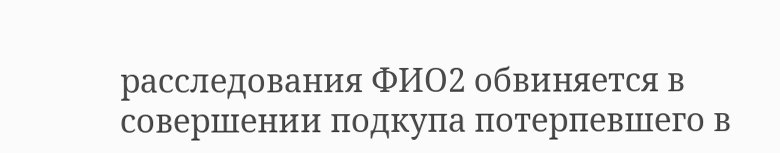расследования ФИО2 обвиняется в совершении подкупа потерпевшего в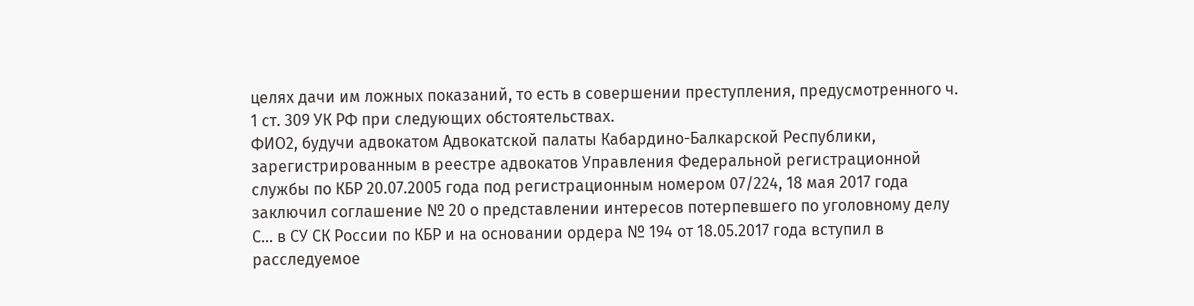целях дачи им ложных показаний, то есть в совершении преступления, предусмотренного ч. 1 ст. 309 УК РФ при следующих обстоятельствах.
ФИО2, будучи адвокатом Адвокатской палаты Кабардино-Балкарской Республики, зарегистрированным в реестре адвокатов Управления Федеральной регистрационной службы по КБР 20.07.2005 года под регистрационным номером 07/224, 18 мая 2017 года заключил соглашение № 20 о представлении интересов потерпевшего по уголовному делу С... в СУ СК России по КБР и на основании ордера № 194 от 18.05.2017 года вступил в расследуемое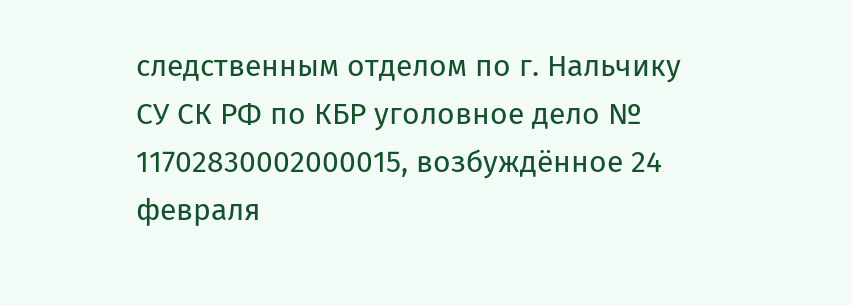следственным отделом по г. Нальчику СУ СК РФ по КБР уголовное дело № 11702830002000015, возбуждённое 24 февраля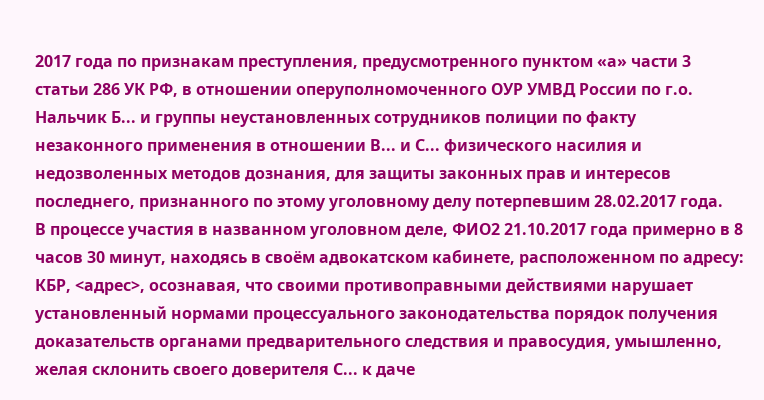2017 года по признакам преступления, предусмотренного пунктом «а» части 3 статьи 286 УК РФ, в отношении оперуполномоченного ОУР УМВД России по г.о. Нальчик Б... и группы неустановленных сотрудников полиции по факту незаконного применения в отношении В... и С... физического насилия и недозволенных методов дознания, для защиты законных прав и интересов последнего, признанного по этому уголовному делу потерпевшим 28.02.2017 года.
В процессе участия в названном уголовном деле, ФИО2 21.10.2017 года примерно в 8 часов 30 минут, находясь в своём адвокатском кабинете, расположенном по адресу: КБР, <адрес>, осознавая, что своими противоправными действиями нарушает установленный нормами процессуального законодательства порядок получения доказательств органами предварительного следствия и правосудия, умышленно, желая склонить своего доверителя С... к даче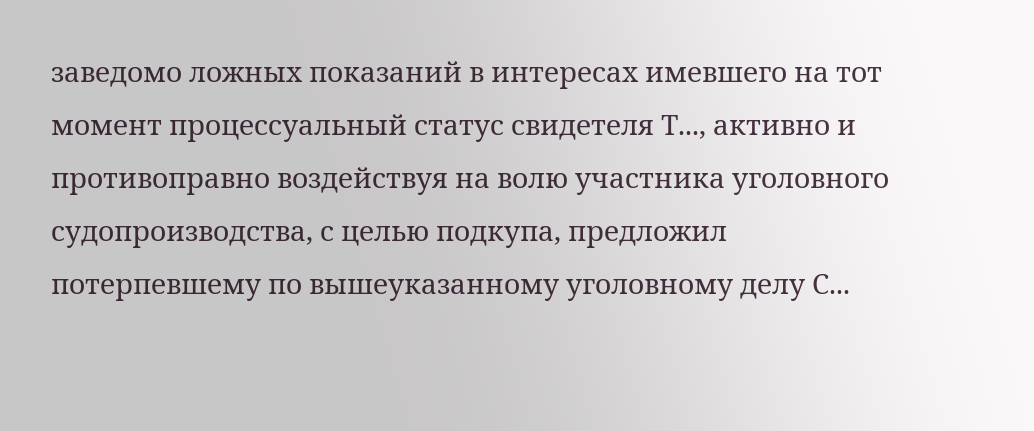заведомо ложных показаний в интересах имевшего на тот момент процессуальный статус свидетеля Т..., активно и противоправно воздействуя на волю участника уголовного судопроизводства, с целью подкупа, предложил потерпевшему по вышеуказанному уголовному делу С...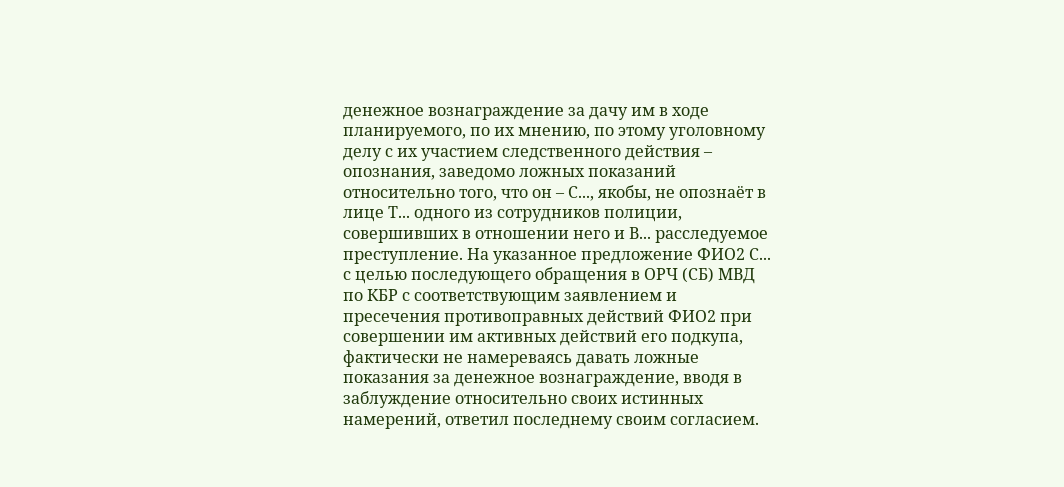денежное вознаграждение за дачу им в ходе планируемого, по их мнению, по этому уголовному делу с их участием следственного действия – опознания, заведомо ложных показаний относительно того, что он – С..., якобы, не опознаёт в лице Т... одного из сотрудников полиции, совершивших в отношении него и В... расследуемое преступление. На указанное предложение ФИО2 С... с целью последующего обращения в ОРЧ (СБ) МВД по КБР с соответствующим заявлением и пресечения противоправных действий ФИО2 при совершении им активных действий его подкупа, фактически не намереваясь давать ложные показания за денежное вознаграждение, вводя в заблуждение относительно своих истинных намерений, ответил последнему своим согласием.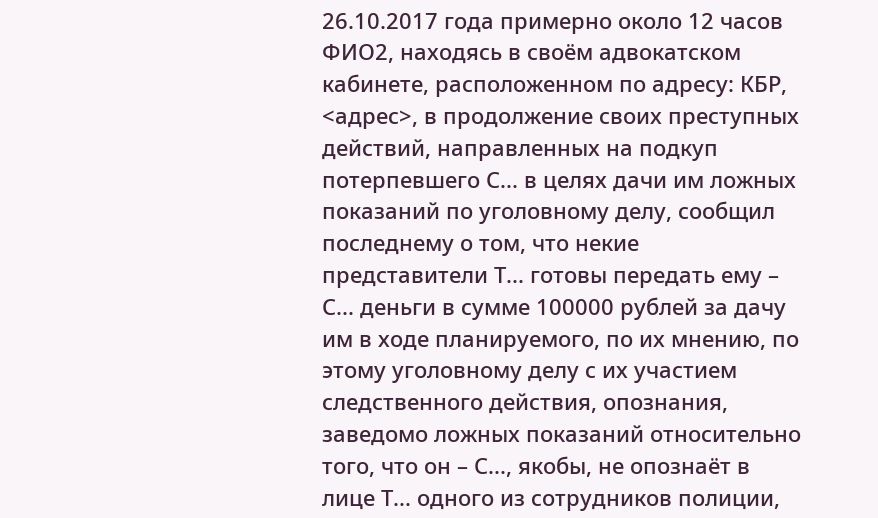26.10.2017 года примерно около 12 часов ФИО2, находясь в своём адвокатском кабинете, расположенном по адресу: КБР, <адрес>, в продолжение своих преступных действий, направленных на подкуп потерпевшего С... в целях дачи им ложных показаний по уголовному делу, сообщил последнему о том, что некие представители Т... готовы передать ему – С... деньги в сумме 100000 рублей за дачу им в ходе планируемого, по их мнению, по этому уголовному делу с их участием следственного действия, опознания, заведомо ложных показаний относительно того, что он – С..., якобы, не опознаёт в лице Т... одного из сотрудников полиции,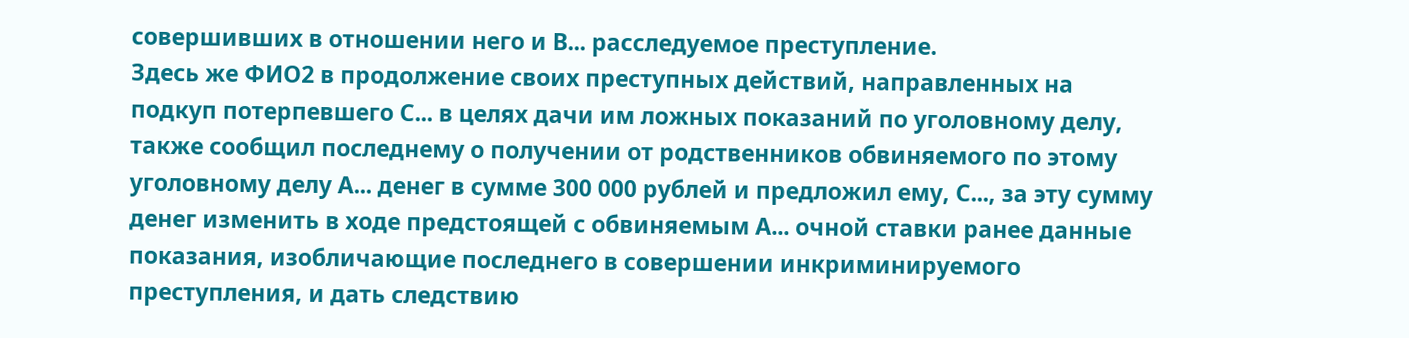совершивших в отношении него и В... расследуемое преступление.
Здесь же ФИО2 в продолжение своих преступных действий, направленных на подкуп потерпевшего С... в целях дачи им ложных показаний по уголовному делу, также сообщил последнему о получении от родственников обвиняемого по этому уголовному делу А... денег в сумме 300 000 рублей и предложил ему, С..., за эту сумму денег изменить в ходе предстоящей с обвиняемым А... очной ставки ранее данные показания, изобличающие последнего в совершении инкриминируемого преступления, и дать следствию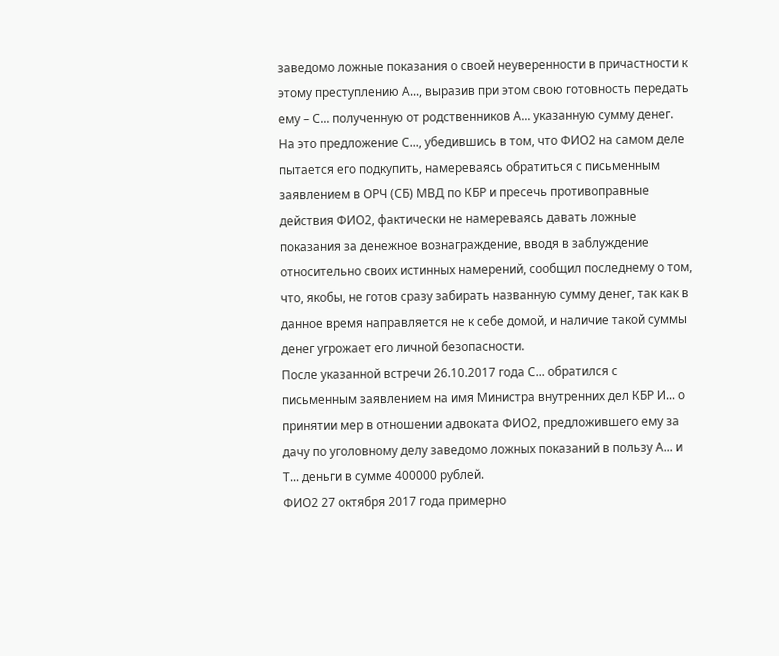заведомо ложные показания о своей неуверенности в причастности к этому преступлению А..., выразив при этом свою готовность передать ему – С... полученную от родственников А... указанную сумму денег.
На это предложение С..., убедившись в том, что ФИО2 на самом деле пытается его подкупить, намереваясь обратиться с письменным заявлением в ОРЧ (СБ) МВД по КБР и пресечь противоправные действия ФИО2, фактически не намереваясь давать ложные показания за денежное вознаграждение, вводя в заблуждение относительно своих истинных намерений, сообщил последнему о том, что, якобы, не готов сразу забирать названную сумму денег, так как в данное время направляется не к себе домой, и наличие такой суммы денег угрожает его личной безопасности.
После указанной встречи 26.10.2017 года С... обратился с письменным заявлением на имя Министра внутренних дел КБР И... о принятии мер в отношении адвоката ФИО2, предложившего ему за дачу по уголовному делу заведомо ложных показаний в пользу А... и Т... деньги в сумме 400000 рублей.
ФИО2 27 октября 2017 года примерно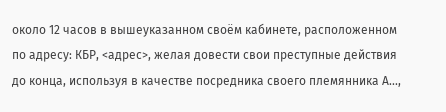около 12 часов в вышеуказанном своём кабинете, расположенном по адресу: КБР, <адрес>, желая довести свои преступные действия до конца, используя в качестве посредника своего племянника А...,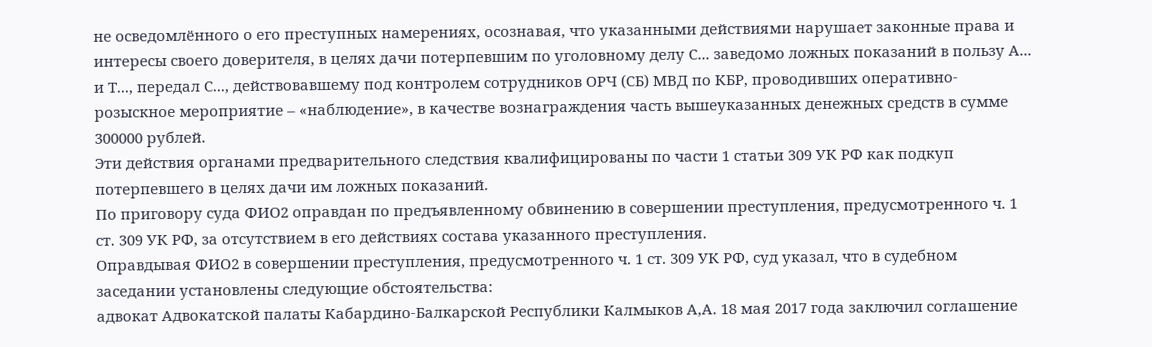не осведомлённого о его преступных намерениях, осознавая, что указанными действиями нарушает законные права и интересы своего доверителя, в целях дачи потерпевшим по уголовному делу С... заведомо ложных показаний в пользу А... и Т..., передал С..., действовавшему под контролем сотрудников ОРЧ (СБ) МВД по КБР, проводивших оперативно-розыскное мероприятие – «наблюдение», в качестве вознаграждения часть вышеуказанных денежных средств в сумме 300000 рублей.
Эти действия органами предварительного следствия квалифицированы по части 1 статьи 309 УК РФ как подкуп потерпевшего в целях дачи им ложных показаний.
По приговору суда ФИО2 оправдан по предъявленному обвинению в совершении преступления, предусмотренного ч. 1 ст. 309 УК РФ, за отсутствием в его действиях состава указанного преступления.
Оправдывая ФИО2 в совершении преступления, предусмотренного ч. 1 ст. 309 УК РФ, суд указал, что в судебном заседании установлены следующие обстоятельства:
адвокат Адвокатской палаты Кабардино-Балкарской Республики Калмыков А,А. 18 мая 2017 года заключил соглашение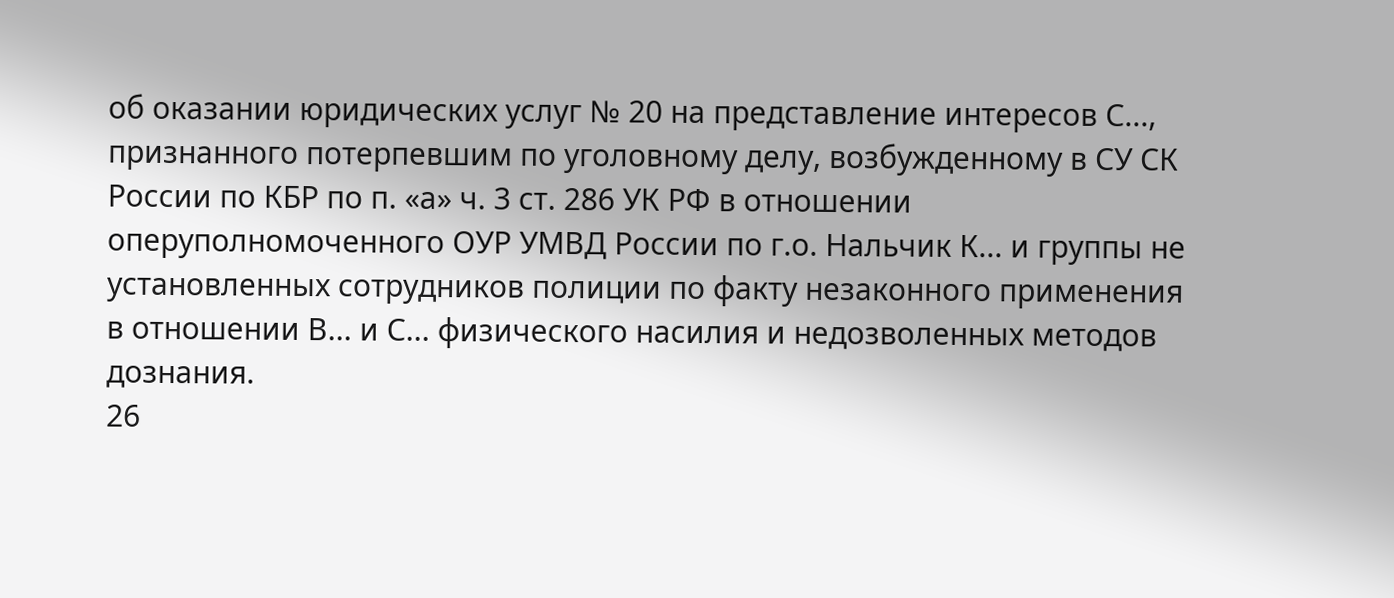об оказании юридических услуг № 20 на представление интересов С..., признанного потерпевшим по уголовному делу, возбужденному в СУ СК России по КБР по п. «а» ч. 3 ст. 286 УК РФ в отношении оперуполномоченного ОУР УМВД России по г.о. Нальчик К... и группы не установленных сотрудников полиции по факту незаконного применения в отношении В... и С... физического насилия и недозволенных методов дознания.
26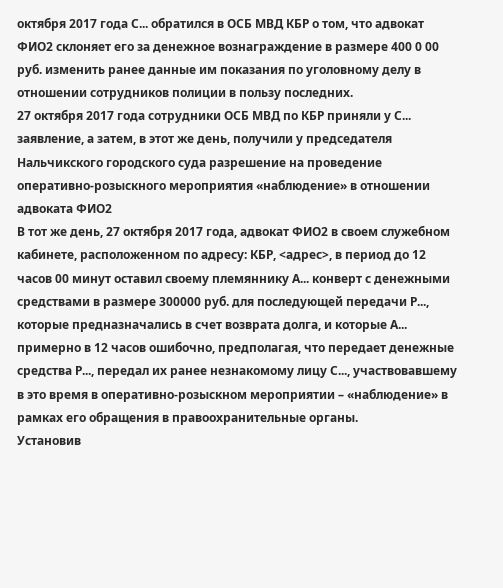октября 2017 года С... обратился в ОСБ МВД КБР о том, что адвокат ФИО2 склоняет его за денежное вознаграждение в размере 400 0 00 руб. изменить ранее данные им показания по уголовному делу в отношении сотрудников полиции в пользу последних.
27 октября 2017 года сотрудники ОСБ МВД по КБР приняли у С... заявление, а затем, в этот же день, получили у председателя Нальчикского городского суда разрешение на проведение оперативно-розыскного мероприятия «наблюдение» в отношении адвоката ФИО2
В тот же день, 27 октября 2017 года, адвокат ФИО2 в своем служебном кабинете, расположенном по адресу: КБР, <адрес>, в период до 12 часов 00 минут оставил своему племяннику А... конверт с денежными средствами в размере 300000 руб. для последующей передачи Р..., которые предназначались в счет возврата долга, и которые А... примерно в 12 часов ошибочно, предполагая, что передает денежные средства Р..., передал их ранее незнакомому лицу С..., участвовавшему в это время в оперативно-розыскном мероприятии – «наблюдение» в рамках его обращения в правоохранительные органы.
Установив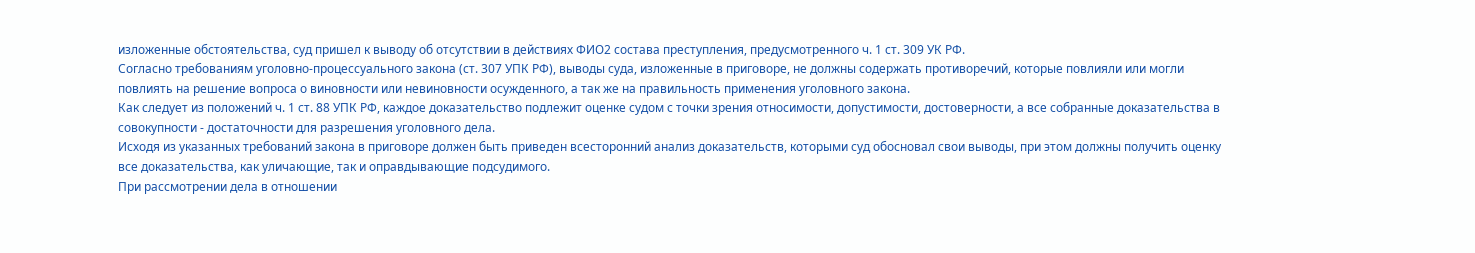изложенные обстоятельства, суд пришел к выводу об отсутствии в действиях ФИО2 состава преступления, предусмотренного ч. 1 ст. 309 УК РФ.
Согласно требованиям уголовно-процессуального закона (ст. 307 УПК РФ), выводы суда, изложенные в приговоре, не должны содержать противоречий, которые повлияли или могли повлиять на решение вопроса о виновности или невиновности осужденного, а так же на правильность применения уголовного закона.
Как следует из положений ч. 1 ст. 88 УПК РФ, каждое доказательство подлежит оценке судом с точки зрения относимости, допустимости, достоверности, а все собранные доказательства в совокупности - достаточности для разрешения уголовного дела.
Исходя из указанных требований закона в приговоре должен быть приведен всесторонний анализ доказательств, которыми суд обосновал свои выводы, при этом должны получить оценку все доказательства, как уличающие, так и оправдывающие подсудимого.
При рассмотрении дела в отношении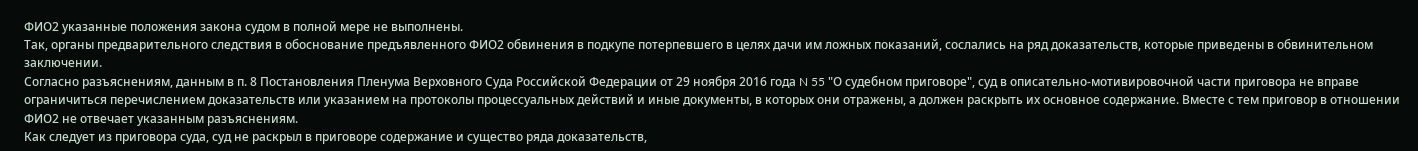ФИО2 указанные положения закона судом в полной мере не выполнены.
Так, органы предварительного следствия в обоснование предъявленного ФИО2 обвинения в подкупе потерпевшего в целях дачи им ложных показаний, сослались на ряд доказательств, которые приведены в обвинительном заключении.
Согласно разъяснениям, данным в п. 8 Постановления Пленума Верховного Суда Российской Федерации от 29 ноября 2016 года N 55 "О судебном приговоре", суд в описательно-мотивировочной части приговора не вправе ограничиться перечислением доказательств или указанием на протоколы процессуальных действий и иные документы, в которых они отражены, а должен раскрыть их основное содержание. Вместе с тем приговор в отношении ФИО2 не отвечает указанным разъяснениям.
Как следует из приговора суда, суд не раскрыл в приговоре содержание и существо ряда доказательств,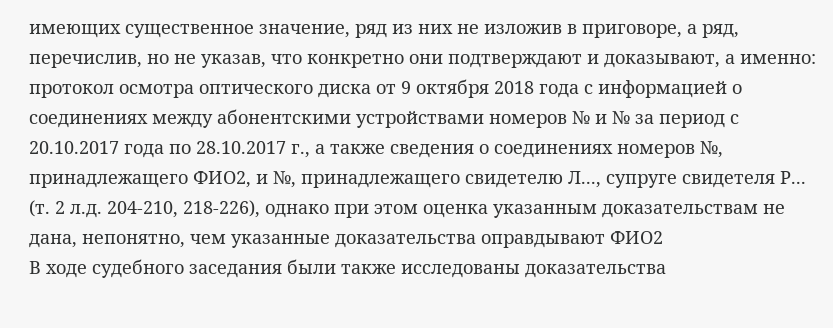имеющих существенное значение, ряд из них не изложив в приговоре, а ряд, перечислив, но не указав, что конкретно они подтверждают и доказывают, а именно: протокол осмотра оптического диска от 9 октября 2018 года с информацией о соединениях между абонентскими устройствами номеров № и № за период с 20.10.2017 года по 28.10.2017 г., а также сведения о соединениях номеров №, принадлежащего ФИО2, и №, принадлежащего свидетелю Л..., супруге свидетеля Р... (т. 2 л.д. 204-210, 218-226), однако при этом оценка указанным доказательствам не дана, непонятно, чем указанные доказательства оправдывают ФИО2
В ходе судебного заседания были также исследованы доказательства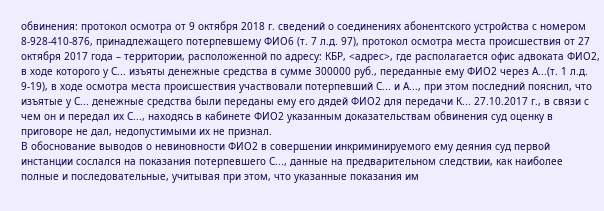обвинения: протокол осмотра от 9 октября 2018 г. сведений о соединениях абонентского устройства с номером 8-928-410-876, принадлежащего потерпевшему ФИО6 (т. 7 л.д. 97), протокол осмотра места происшествия от 27 октября 2017 года – территории, расположенной по адресу: КБР, <адрес>, где располагается офис адвоката ФИО2, в ходе которого у С... изъяты денежные средства в сумме 300000 руб., переданные ему ФИО2 через А...(т. 1 л.д. 9-19), в ходе осмотра места происшествия участвовали потерпевший С... и А..., при этом последний пояснил, что изъятые у С... денежные средства были переданы ему его дядей ФИО2 для передачи К... 27.10.2017 г., в связи с чем он и передал их С..., находясь в кабинете ФИО2 указанным доказательствам обвинения суд оценку в приговоре не дал, недопустимыми их не признал.
В обоснование выводов о невиновности ФИО2 в совершении инкриминируемого ему деяния суд первой инстанции сослался на показания потерпевшего С..., данные на предварительном следствии, как наиболее полные и последовательные, учитывая при этом, что указанные показания им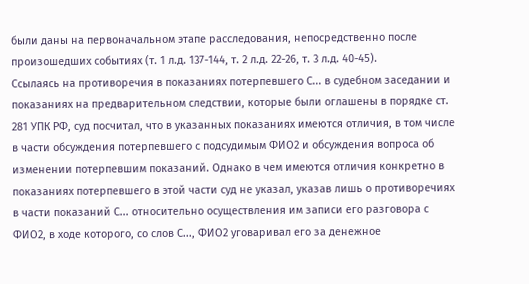были даны на первоначальном этапе расследования, непосредственно после произошедших событиях (т. 1 л.д. 137-144, т. 2 л.д. 22-26, т. 3 л.д. 40-45).
Ссылаясь на противоречия в показаниях потерпевшего С... в судебном заседании и показаниях на предварительном следствии, которые были оглашены в порядке ст. 281 УПК РФ, суд посчитал, что в указанных показаниях имеются отличия, в том числе в части обсуждения потерпевшего с подсудимым ФИО2 и обсуждения вопроса об изменении потерпевшим показаний. Однако в чем имеются отличия конкретно в показаниях потерпевшего в этой части суд не указал, указав лишь о противоречиях в части показаний С... относительно осуществления им записи его разговора с ФИО2, в ходе которого, со слов С..., ФИО2 уговаривал его за денежное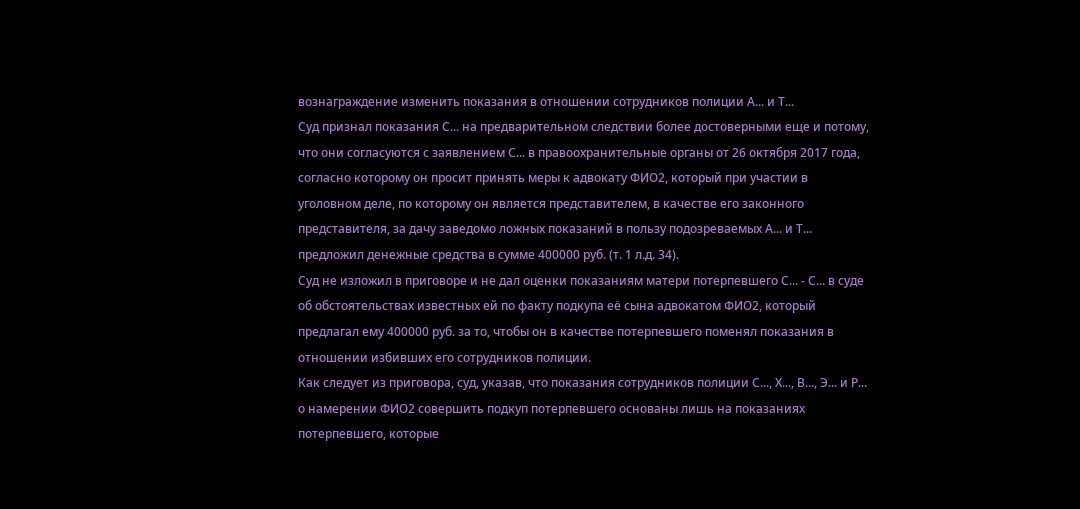вознаграждение изменить показания в отношении сотрудников полиции А... и Т...
Суд признал показания С... на предварительном следствии более достоверными еще и потому, что они согласуются с заявлением С... в правоохранительные органы от 26 октября 2017 года, согласно которому он просит принять меры к адвокату ФИО2, который при участии в уголовном деле, по которому он является представителем, в качестве его законного представителя, за дачу заведомо ложных показаний в пользу подозреваемых А... и Т... предложил денежные средства в сумме 400000 руб. (т. 1 л.д. 34).
Суд не изложил в приговоре и не дал оценки показаниям матери потерпевшего С... - С... в суде об обстоятельствах известных ей по факту подкупа её сына адвокатом ФИО2, который предлагал ему 400000 руб. за то, чтобы он в качестве потерпевшего поменял показания в отношении избивших его сотрудников полиции.
Как следует из приговора, суд, указав, что показания сотрудников полиции С..., Х..., В..., Э... и Р... о намерении ФИО2 совершить подкуп потерпевшего основаны лишь на показаниях потерпевшего, которые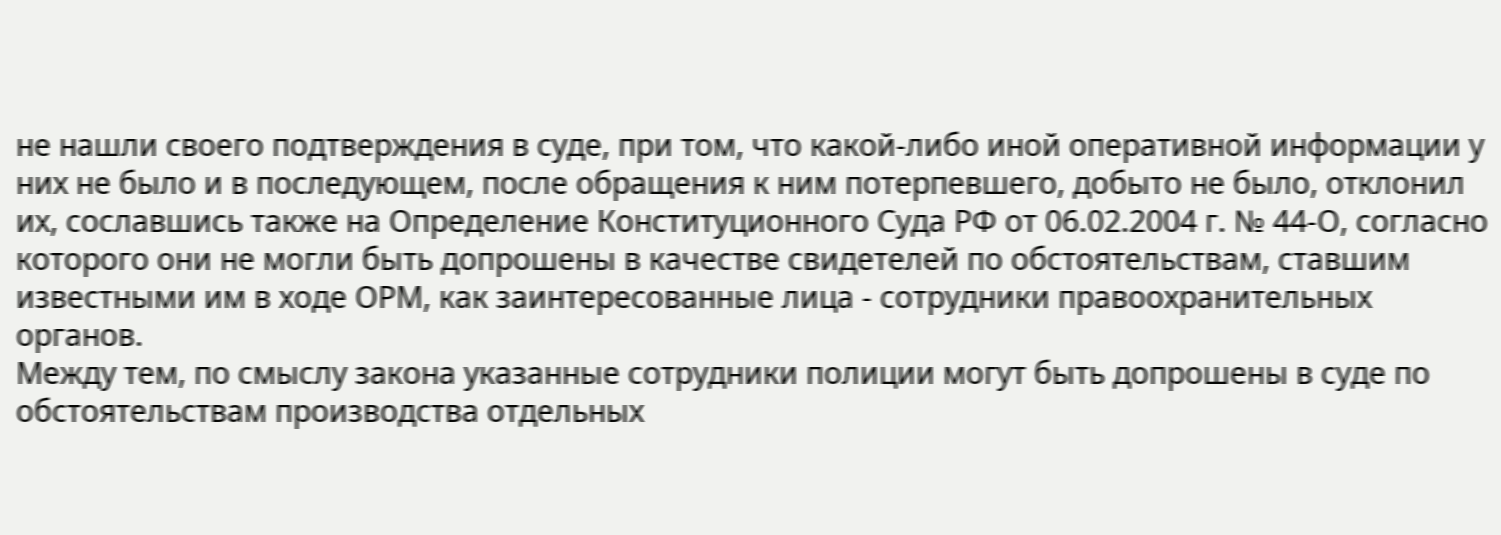не нашли своего подтверждения в суде, при том, что какой-либо иной оперативной информации у них не было и в последующем, после обращения к ним потерпевшего, добыто не было, отклонил их, сославшись также на Определение Конституционного Суда РФ от 06.02.2004 г. № 44-О, согласно которого они не могли быть допрошены в качестве свидетелей по обстоятельствам, ставшим известными им в ходе ОРМ, как заинтересованные лица - сотрудники правоохранительных органов.
Между тем, по смыслу закона указанные сотрудники полиции могут быть допрошены в суде по обстоятельствам производства отдельных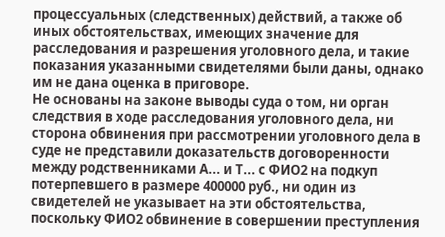процессуальных (следственных) действий, а также об иных обстоятельствах, имеющих значение для расследования и разрешения уголовного дела, и такие показания указанными свидетелями были даны, однако им не дана оценка в приговоре.
Не основаны на законе выводы суда о том, ни орган следствия в ходе расследования уголовного дела, ни сторона обвинения при рассмотрении уголовного дела в суде не представили доказательств договоренности между родственниками А... и Т... с ФИО2 на подкуп потерпевшего в размере 400000 руб., ни один из свидетелей не указывает на эти обстоятельства, поскольку ФИО2 обвинение в совершении преступления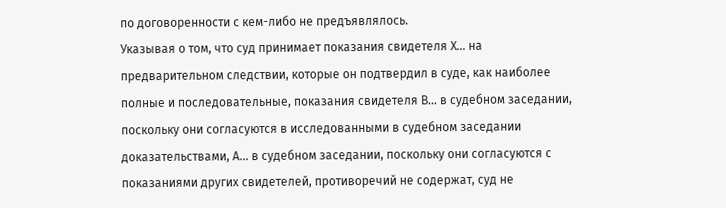по договоренности с кем-либо не предъявлялось.
Указывая о том, что суд принимает показания свидетеля Х... на предварительном следствии, которые он подтвердил в суде, как наиболее полные и последовательные, показания свидетеля В... в судебном заседании, поскольку они согласуются в исследованными в судебном заседании доказательствами, А... в судебном заседании, поскольку они согласуются с показаниями других свидетелей, противоречий не содержат, суд не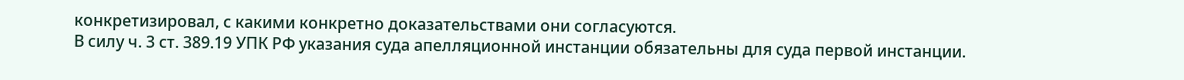конкретизировал, с какими конкретно доказательствами они согласуются.
В силу ч. 3 ст. 389.19 УПК РФ указания суда апелляционной инстанции обязательны для суда первой инстанции.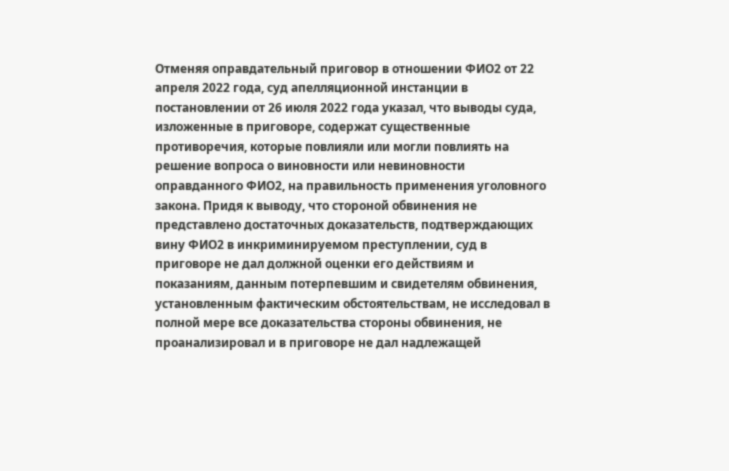Отменяя оправдательный приговор в отношении ФИО2 от 22 апреля 2022 года, суд апелляционной инстанции в постановлении от 26 июля 2022 года указал, что выводы суда, изложенные в приговоре, содержат существенные противоречия, которые повлияли или могли повлиять на решение вопроса о виновности или невиновности оправданного ФИО2, на правильность применения уголовного закона. Придя к выводу, что стороной обвинения не представлено достаточных доказательств, подтверждающих вину ФИО2 в инкриминируемом преступлении, суд в приговоре не дал должной оценки его действиям и показаниям, данным потерпевшим и свидетелям обвинения, установленным фактическим обстоятельствам, не исследовал в полной мере все доказательства стороны обвинения, не проанализировал и в приговоре не дал надлежащей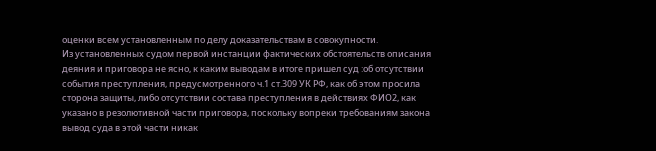оценки всем установленным по делу доказательствам в совокупности.
Из установленных судом первой инстанции фактических обстоятельств описания деяния и приговора не ясно, к каким выводам в итоге пришел суд :об отсутствии события преступления, предусмотренного ч.1 ст.309 УК РФ, как об этом просила сторона защиты, либо отсутствии состава преступления в действиях ФИО2, как указано в резолютивной части приговора, поскольку вопреки требованиям закона вывод суда в этой части никак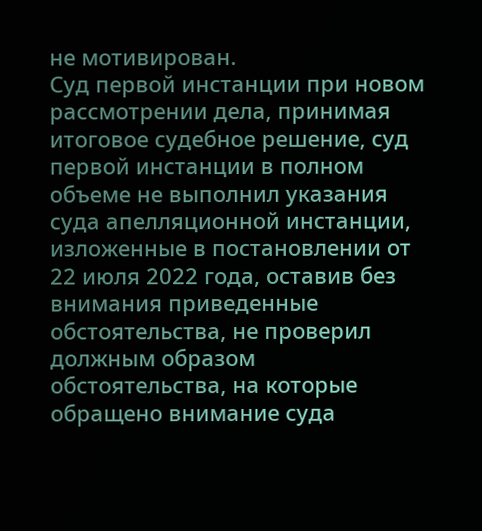не мотивирован.
Суд первой инстанции при новом рассмотрении дела, принимая итоговое судебное решение, суд первой инстанции в полном объеме не выполнил указания суда апелляционной инстанции, изложенные в постановлении от 22 июля 2022 года, оставив без внимания приведенные обстоятельства, не проверил должным образом обстоятельства, на которые обращено внимание суда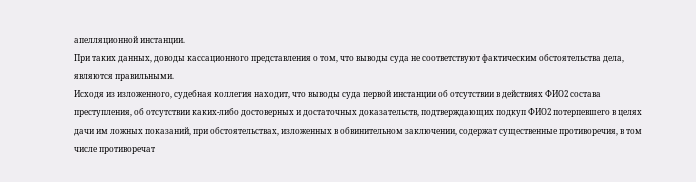апелляционной инстанции.
При таких данных, доводы кассационного представления о том, что выводы суда не соответствуют фактическим обстоятельства дела, являются правильными.
Исходя из изложенного, судебная коллегия находит, что выводы суда первой инстанции об отсутствии в действиях ФИО2 состава преступления, об отсутствии каких-либо достоверных и достаточных доказательств, подтверждающих подкуп ФИО2 потерпевшего в целях дачи им ложных показаний, при обстоятельствах, изложенных в обвинительном заключении, содержат существенные противоречия, в том числе противоречат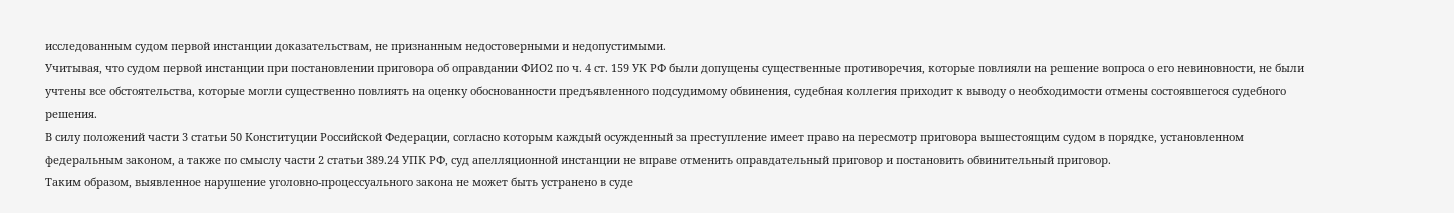исследованным судом первой инстанции доказательствам, не признанным недостоверными и недопустимыми.
Учитывая, что судом первой инстанции при постановлении приговора об оправдании ФИО2 по ч. 4 ст. 159 УК РФ были допущены существенные противоречия, которые повлияли на решение вопроса о его невиновности, не были учтены все обстоятельства, которые могли существенно повлиять на оценку обоснованности предъявленного подсудимому обвинения, судебная коллегия приходит к выводу о необходимости отмены состоявшегося судебного решения.
В силу положений части 3 статьи 50 Конституции Российской Федерации, согласно которым каждый осужденный за преступление имеет право на пересмотр приговора вышестоящим судом в порядке, установленном федеральным законом, а также по смыслу части 2 статьи 389.24 УПК РФ, суд апелляционной инстанции не вправе отменить оправдательный приговор и постановить обвинительный приговор.
Таким образом, выявленное нарушение уголовно-процессуального закона не может быть устранено в суде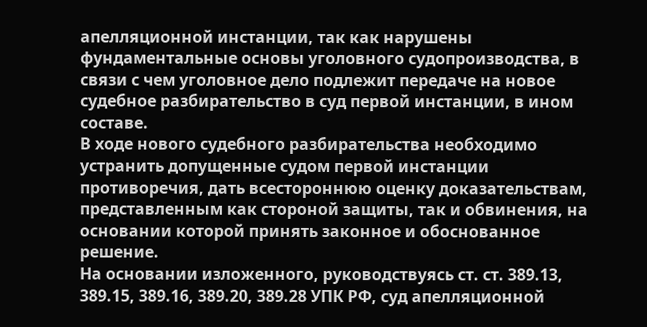апелляционной инстанции, так как нарушены фундаментальные основы уголовного судопроизводства, в связи с чем уголовное дело подлежит передаче на новое судебное разбирательство в суд первой инстанции, в ином составе.
В ходе нового судебного разбирательства необходимо устранить допущенные судом первой инстанции противоречия, дать всестороннюю оценку доказательствам, представленным как стороной защиты, так и обвинения, на основании которой принять законное и обоснованное решение.
На основании изложенного, руководствуясь ст. ст. 389.13, 389.15, 389.16, 389.20, 389.28 УПК РФ, суд апелляционной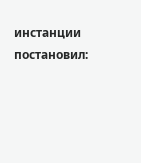инстанции
постановил: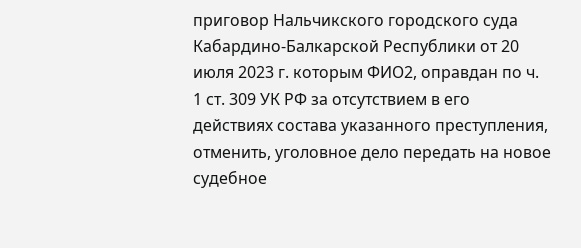приговор Нальчикского городского суда Кабардино-Балкарской Республики от 20 июля 2023 г. которым ФИО2, оправдан по ч. 1 ст. 309 УК РФ за отсутствием в его действиях состава указанного преступления, отменить, уголовное дело передать на новое судебное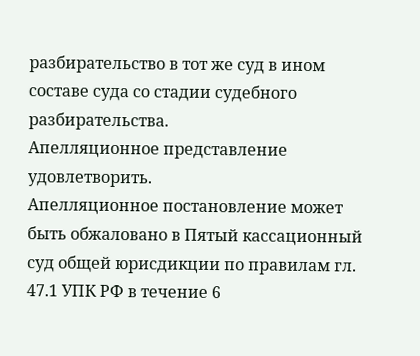разбирательство в тот же суд в ином составе суда со стадии судебного разбирательства.
Апелляционное представление удовлетворить.
Апелляционное постановление может быть обжаловано в Пятый кассационный суд общей юрисдикции по правилам гл. 47.1 УПК РФ в течение 6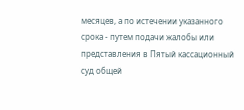месяцев, а по истечении указанного срока - путем подачи жалобы или представления в Пятый кассационный суд общей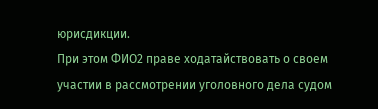юрисдикции.
При этом ФИО2 праве ходатайствовать о своем участии в рассмотрении уголовного дела судом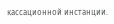кассационной инстанции.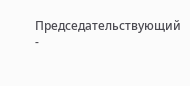Председательствующий -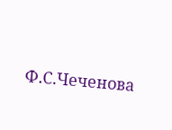Ф.С.Чеченова